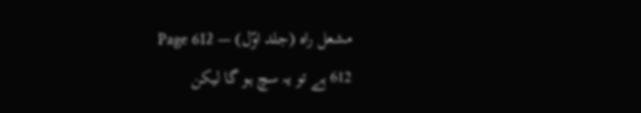مشعل راہ (جلد اوّل) — Page 612
612 ہے تو یہ سچ ہو گا لیکن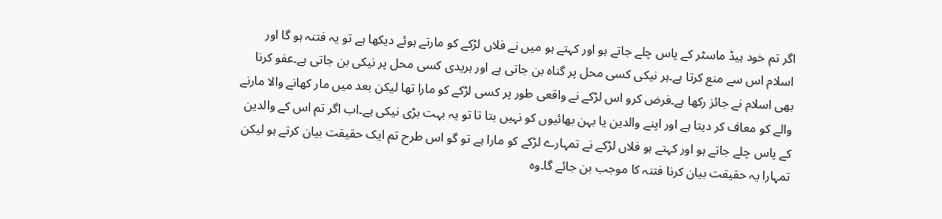اگر تم خود ہیڈ ماسٹر کے پاس چلے جاتے ہو اور کہتے ہو میں نے فلاں لڑکے کو مارتے ہوئے دیکھا ہے تو یہ فتنہ ہو گا اور اسلام اس سے منع کرتا ہے۔ہر نیکی کسی محل پر گناہ بن جاتی ہے اور ہریدی کسی محل پر نیکی بن جاتی ہے۔عفو کرنا بھی اسلام نے جائز رکھا ہے۔فرض کرو اس لڑکے نے واقعی طور پر کسی لڑکے کو مارا تھا لیکن بعد میں مار کھانے والا مارنے والے کو معاف کر دیتا ہے اور اپنے والدین یا بہن بھائیوں کو نہیں بتا تا تو یہ بہت بڑی نیکی ہے۔اب اگر تم اس کے والدین کے پاس چلے جاتے ہو اور کہتے ہو فلاں لڑکے نے تمہارے لڑکے کو مارا ہے تو گو اس طرح تم ایک حقیقت بیان کرتے ہو لیکن تمہارا یہ حقیقت بیان کرنا فتنہ کا موجب بن جائے گا۔وہ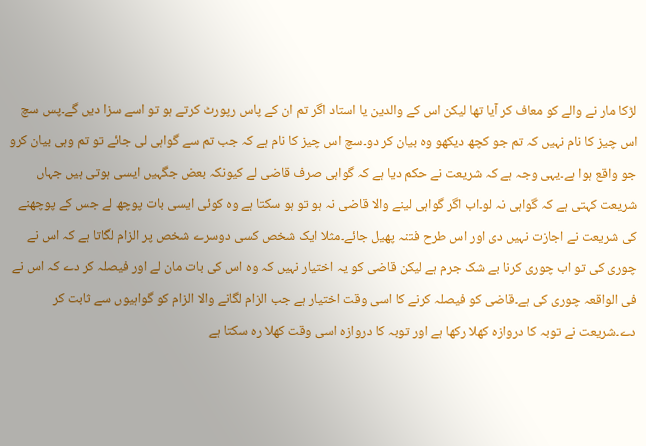لڑکا مار نے والے کو معاف کر آیا تھا لیکن اس کے والدین یا استاد اگر تم ان کے پاس رپورٹ کرتے ہو تو اسے سزا دیں گے۔پس سچ اس چیز کا نام نہیں کہ تم جو کچھ دیکھو وہ بیان کر دو۔سچ اس چیز کا نام ہے کہ جب تم سے گواہی لی جائے تو تم وہی بیان کرو جو واقع ہوا ہے۔یہی وجہ ہے کہ شریعت نے حکم دیا ہے کہ گواہی صرف قاضی لے کیونکہ بعض جگہیں ایسی ہوتی ہیں جہاں شریعت کہتی ہے کہ گواہی نہ لو۔اب اگر گواہی لینے والا قاضی نہ ہو تو ہو سکتا ہے وہ کوئی ایسی بات پوچھ لے جس کے پوچھنے کی شریعت نے اجازت نہیں دی اور اس طرح فتنہ پھیل جائے۔مثلا ایک شخص کسی دوسرے شخص پر الزام لگاتا ہے کہ اس نے چوری کی تو اب چوری کرنا بے شک جرم ہے لیکن قاضی کو یہ اختیار نہیں کہ وہ اس کی بات مان لے اور فیصلہ کر دے کہ اس نے فی الواقعہ چوری کی ہے۔قاضی کو فیصلہ کرنے کا اسی وقت اختیار ہے جب الزام لگانے والا الزام کو گواہیوں سے ثابت کر دے۔شریعت نے توبہ کا دروازہ کھلا رکھا ہے اور توبہ کا دروازہ اسی وقت کھلا رہ سکتا ہے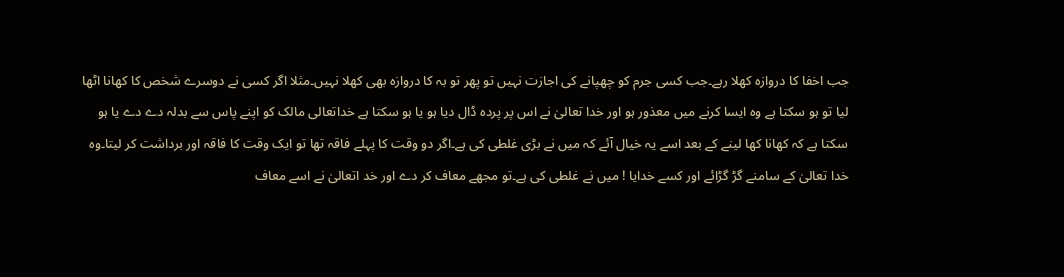جب اخفا کا دروازہ کھلا رہے۔جب کسی جرم کو چھپانے کی اجازت نہیں تو پھر تو بہ کا دروازہ بھی کھلا نہیں۔مثلا اگر کسی نے دوسرے شخص کا کھانا اٹھا لیا تو ہو سکتا ہے وہ ایسا کرنے میں معذور ہو اور خدا تعالیٰ نے اس پر پردہ ڈال دیا ہو یا ہو سکتا ہے خداتعالی مالک کو اپنے پاس سے بدلہ دے دے یا ہو سکتا ہے کہ کھانا کھا لینے کے بعد اسے یہ خیال آئے کہ میں نے بڑی غلطی کی ہے۔اگر دو وقت کا پہلے فاقہ تھا تو ایک وقت کا فاقہ اور برداشت کر لیتا۔وہ خدا تعالیٰ کے سامنے گڑ گڑائے اور کسے خدایا ! میں نے غلطی کی ہے۔تو مجھے معاف کر دے اور خد اتعالیٰ نے اسے معاف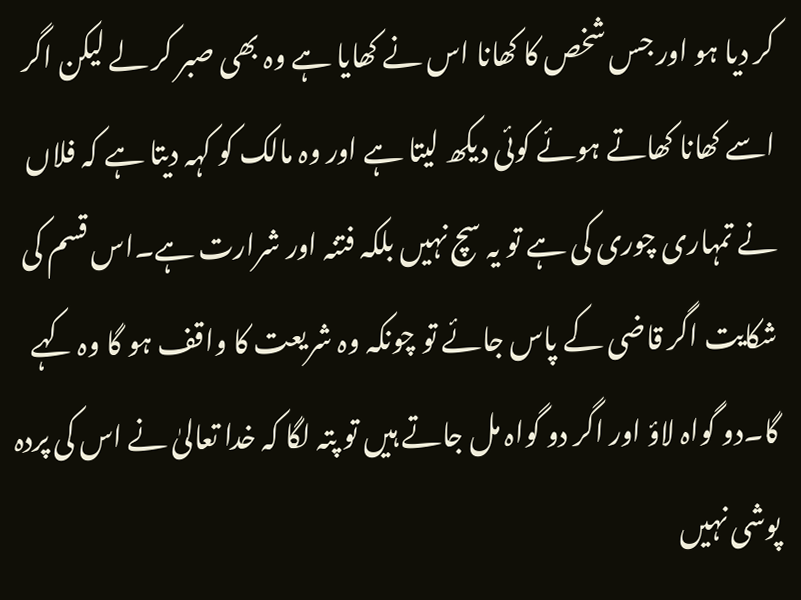کر دیا ہو اور جس شخص کا کھانا اس نے کھایا ہے وہ بھی صبر کر لے لیکن اگر اسے کھانا کھاتے ہوئے کوئی دیکھ لیتا ہے اور وہ مالک کو کہہ دیتا ہے کہ فلاں نے تمہاری چوری کی ہے تو یہ سچ نہیں بلکہ فتنہ اور شرارت ہے۔اس قسم کی شکایت اگر قاضی کے پاس جائے تو چونکہ وہ شریعت کا واقف ہو گا وہ کہے گا۔دو گواہ لاؤ اور اگر دو گواہ مل جاتے ہیں تو پتہ لگا کہ خدا تعالیٰ نے اس کی پردہ پوشی نہیں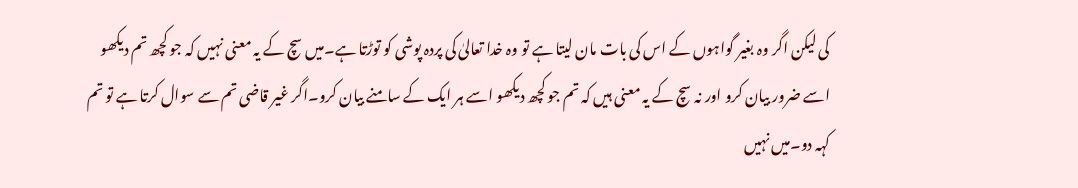کی لیکن اگر وہ بغیر گواہوں کے اس کی بات مان لیتا ہے تو وہ خدا تعالیٰ کی پردہ پوشی کو توڑتا ہے۔میں سچ کے یہ معنی نہیں کہ جو کچھ تم دیکھو اسے ضرور بیان کرو اور نہ سچ کے یہ معنی ہیں کہ تم جو کچھ دیکھو اسے ہر ایک کے سامنے بیان کرو۔اگر غیر قاضی تم سے سوال کرتا ہے تو تم کہہ دو۔میں نہیں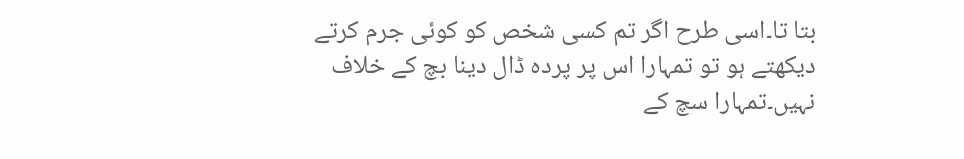بتا تا۔اسی طرح اگر تم کسی شخص کو کوئی جرم کرتے دیکھتے ہو تو تمہارا اس پر پردہ ڈال دینا بچ کے خلاف نہیں۔تمہارا سچ کے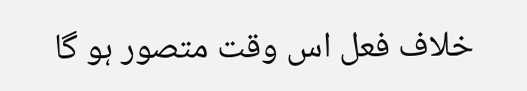خلاف فعل اس وقت متصور ہو گا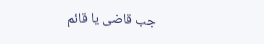جب قاضی یا قائم